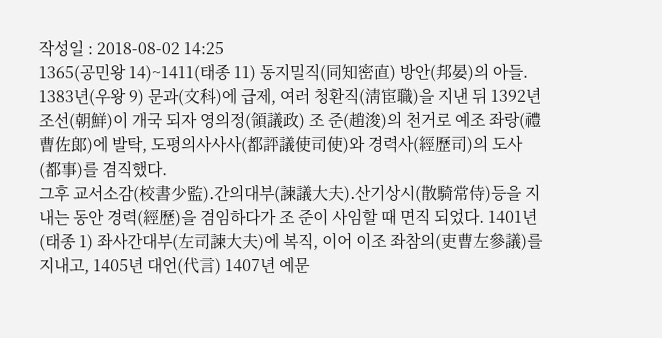작성일 : 2018-08-02 14:25
1365(공민왕 14)~1411(태종 11) 동지밀직(同知密直) 방안(邦晏)의 아들. 1383년(우왕 9) 문과(文科)에 급제, 여러 청환직(淸宦職)을 지낸 뒤 1392년 조선(朝鮮)이 개국 되자 영의정(領議政) 조 준(趙浚)의 천거로 예조 좌랑(禮曹佐郞)에 발탁, 도평의사사사(都評議使司使)와 경력사(經歷司)의 도사(都事)를 겸직했다.
그후 교서소감(校書少監)․간의대부(諫議大夫)․산기상시(散騎常侍)등을 지내는 동안 경력(經歷)을 겸임하다가 조 준이 사임할 때 면직 되었다. 1401년(태종 1) 좌사간대부(左司諫大夫)에 복직, 이어 이조 좌참의(吏曹左參議)를 지내고, 1405년 대언(代言) 1407년 예문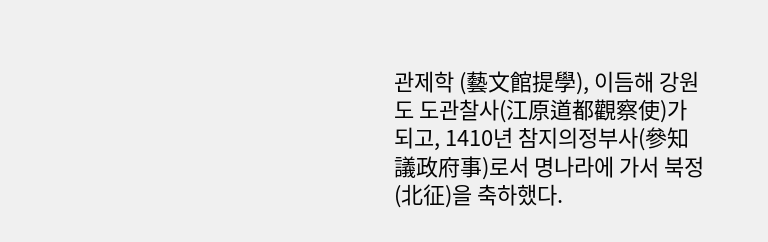관제학 (藝文館提學), 이듬해 강원도 도관찰사(江原道都觀察使)가 되고, 1410년 참지의정부사(參知議政府事)로서 명나라에 가서 북정(北征)을 축하했다.